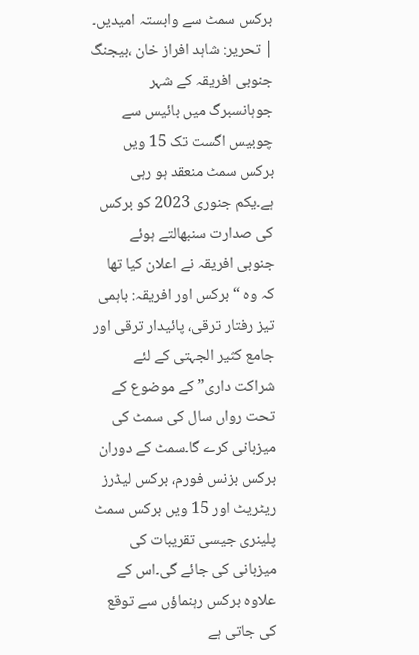برکس سمٹ سے وابستہ امیدیں۔ | تحریر: شاہد افراز خان ،بیجنگ
جنوبی افریقہ کے شہر جوہانسبرگ میں بائیس سے چوبیس اگست تک 15 ویں برکس سمٹ منعقد ہو رہی ہے۔یکم جنوری 2023 کو برکس کی صدارت سنبھالتے ہوئے جنوبی افریقہ نے اعلان کیا تھا کہ وہ “برکس اور افریقہ: باہمی تیز رفتار ترقی، پائیدار ترقی اور جامع کثیر الجہتی کے لئے شراکت داری” کے موضوع کے تحت رواں سال کی سمٹ کی میزبانی کرے گا۔سمٹ کے دوران برکس بزنس فورم، برکس لیڈرز ریٹریٹ اور 15 ویں برکس سمٹ پلینری جیسی تقریبات کی میزبانی کی جائے گی۔اس کے علاوہ برکس رہنماؤں سے توقع کی جاتی ہے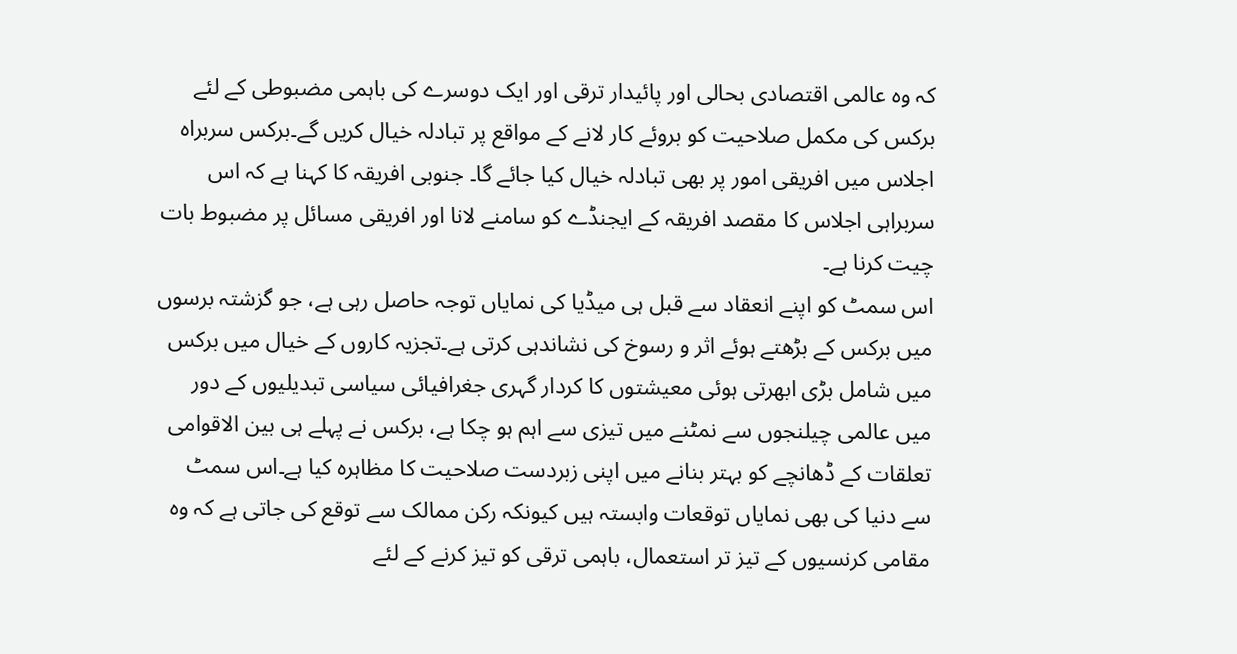کہ وہ عالمی اقتصادی بحالی اور پائیدار ترقی اور ایک دوسرے کی باہمی مضبوطی کے لئے برکس کی مکمل صلاحیت کو بروئے کار لانے کے مواقع پر تبادلہ خیال کریں گے۔برکس سربراہ اجلاس میں افریقی امور پر بھی تبادلہ خیال کیا جائے گا۔ جنوبی افریقہ کا کہنا ہے کہ اس سربراہی اجلاس کا مقصد افریقہ کے ایجنڈے کو سامنے لانا اور افریقی مسائل پر مضبوط بات چیت کرنا ہے۔
اس سمٹ کو اپنے انعقاد سے قبل ہی میڈیا کی نمایاں توجہ حاصل رہی ہے، جو گزشتہ برسوں میں برکس کے بڑھتے ہوئے اثر و رسوخ کی نشاندہی کرتی ہے۔تجزیہ کاروں کے خیال میں برکس میں شامل بڑی ابھرتی ہوئی معیشتوں کا کردار گہری جغرافیائی سیاسی تبدیلیوں کے دور میں عالمی چیلنجوں سے نمٹنے میں تیزی سے اہم ہو چکا ہے، برکس نے پہلے ہی بین الاقوامی تعلقات کے ڈھانچے کو بہتر بنانے میں اپنی زبردست صلاحیت کا مظاہرہ کیا ہے۔اس سمٹ سے دنیا کی بھی نمایاں توقعات وابستہ ہیں کیونکہ رکن ممالک سے توقع کی جاتی ہے کہ وہ مقامی کرنسیوں کے تیز تر استعمال، باہمی ترقی کو تیز کرنے کے لئے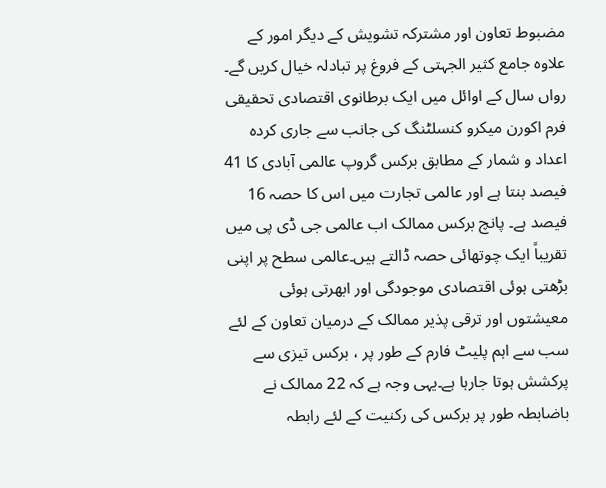مضبوط تعاون اور مشترکہ تشویش کے دیگر امور کے علاوہ جامع کثیر الجہتی کے فروغ پر تبادلہ خیال کریں گے۔
رواں سال کے اوائل میں ایک برطانوی اقتصادی تحقیقی فرم اکورن میکرو کنسلٹنگ کی جانب سے جاری کردہ اعداد و شمار کے مطابق برکس گروپ عالمی آبادی کا 41 فیصد بنتا ہے اور عالمی تجارت میں اس کا حصہ 16 فیصد ہے۔ پانچ برکس ممالک اب عالمی جی ڈی پی میں تقریباً ایک چوتھائی حصہ ڈالتے ہیں۔عالمی سطح پر اپنی بڑھتی ہوئی اقتصادی موجودگی اور ابھرتی ہوئی معیشتوں اور ترقی پذیر ممالک کے درمیان تعاون کے لئے سب سے اہم پلیٹ فارم کے طور پر ، برکس تیزی سے پرکشش ہوتا جارہا ہے۔یہی وجہ ہے کہ 22 ممالک نے باضابطہ طور پر برکس کی رکنیت کے لئے رابطہ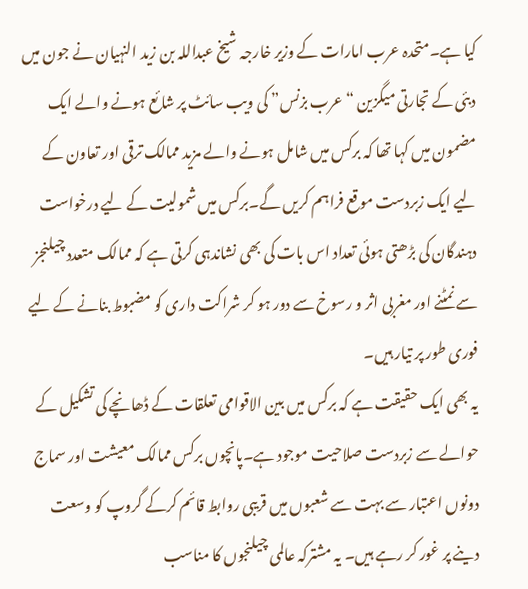کیا ہے۔متحدہ عرب امارات کے وزیر خارجہ شیخ عبداللہ بن زید النہیان نے جون میں دبئی کے تجارتی میگزین “عرب بزنس” کی ویب سائٹ پر شائع ہونے والے ایک مضمون میں کہا تھا کہ برکس میں شامل ہونے والے مزید ممالک ترقی اور تعاون کے لیے ایک زبردست موقع فراہم کریں گے۔برکس میں شمولیت کے لیے درخواست دہندگان کی بڑھتی ہوئی تعداد اس بات کی بھی نشاندہی کرتی ہے کہ ممالک متعدد چیلنجز سے نمٹنے اور مغربی اثر و رسوخ سے دور ہو کر شراکت داری کو مضبوط بنانے کے لیے فوری طور پر تیار ہیں۔
یہ بھی ایک حقیقت ہے کہ برکس میں بین الاقوامی تعلقات کے ڈھانچے کی تشکیل کے حوالے سے زبردست صلاحیت موجود ہے۔پانچوں برکس ممالک معیشت اور سماج دونوں اعتبار سے بہت سے شعبوں میں قریبی روابط قائم کرکے گروپ کو وسعت دینے پر غور کر رہے ہیں۔ یہ مشترکہ عالمی چیلنجوں کا مناسب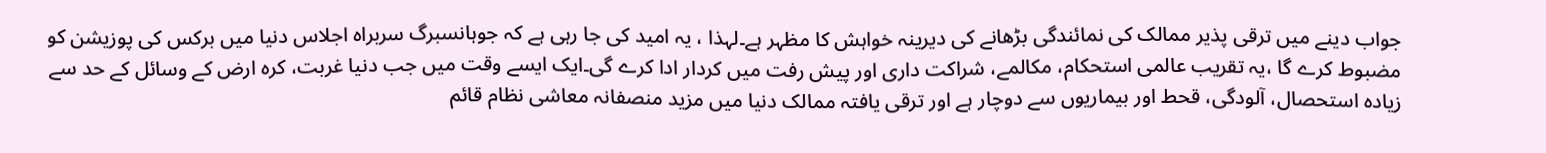جواب دینے میں ترقی پذیر ممالک کی نمائندگی بڑھانے کی دیرینہ خواہش کا مظہر ہے۔لہذا ، یہ امید کی جا رہی ہے کہ جوہانسبرگ سربراہ اجلاس دنیا میں برکس کی پوزیشن کو مضبوط کرے گا ،یہ تقریب عالمی استحکام، مکالمے، شراکت داری اور پیش رفت میں کردار ادا کرے گی۔ایک ایسے وقت میں جب دنیا غربت، کرہ ارض کے وسائل کے حد سے زیادہ استحصال، آلودگی، قحط اور بیماریوں سے دوچار ہے اور ترقی یافتہ ممالک دنیا میں مزید منصفانہ معاشی نظام قائم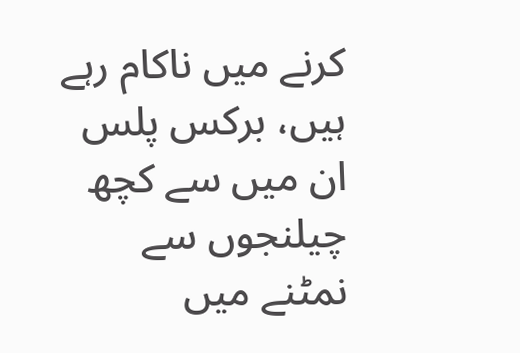کرنے میں ناکام رہے ہیں، برکس پلس ان میں سے کچھ چیلنجوں سے نمٹنے میں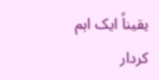یقیناً ایک اہم کردار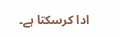ادا کرسکتا ہے۔